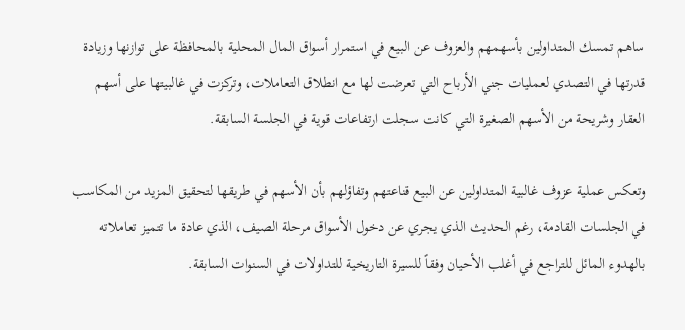ساهم تمسك المتداولين بأسهمهم والعزوف عن البيع في استمرار أسواق المال المحلية بالمحافظة على توازنها وزيادة قدرتها في التصدي لعمليات جني الأرباح التي تعرضت لها مع انطلاق التعاملات، وتركزت في غالبيتها على أسهم العقار وشريحة من الأسهم الصغيرة التي كانت سجلت ارتفاعات قوية في الجلسة السابقة.

وتعكس عملية عزوف غالبية المتداولين عن البيع قناعتهم وتفاؤلهم بأن الأسهم في طريقها لتحقيق المزيد من المكاسب في الجلسات القادمة، رغم الحديث الذي يجري عن دخول الأسواق مرحلة الصيف، الذي عادة ما تتميز تعاملاته بالهدوء المائل للتراجع في أغلب الأحيان وفقاً للسيرة التاريخية للتداولات في السنوات السابقة.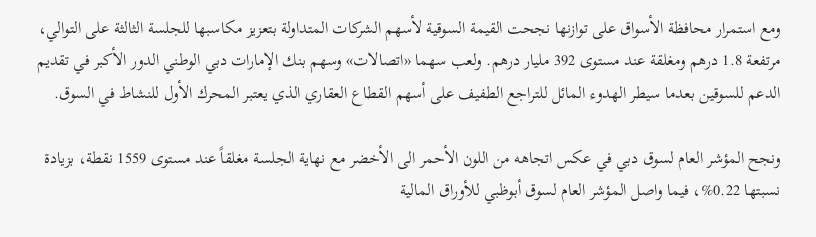ومع استمرار محافظة الأسواق على توازنها نجحت القيمة السوقية لأسهم الشركات المتداولة بتعزيز مكاسبها للجلسة الثالثة على التوالي، مرتفعة 1.8 درهم ومغلقة عند مستوى 392 مليار درهم. ولعب سهما «اتصالات» وسهم بنك الإمارات دبي الوطني الدور الأكبر في تقديم الدعم للسوقين بعدما سيطر الهدوء المائل للتراجع الطفيف على أسهم القطاع العقاري الذي يعتبر المحرك الأول للنشاط في السوق.

ونجح المؤشر العام لسوق دبي في عكس اتجاهه من اللون الأحمر الى الأخضر مع نهاية الجلسة مغلقاً عند مستوى 1559 نقطة، بزيادة نسبتها 0.22%، فيما واصل المؤشر العام لسوق أبوظبي للأوراق المالية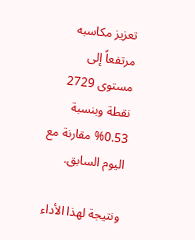تعزيز مكاسبه مرتفعاً إلى مستوى 2729 نقطة وبنسبة 0.53% مقارنة مع اليوم السابق.

ونتيجة لهذا الأداء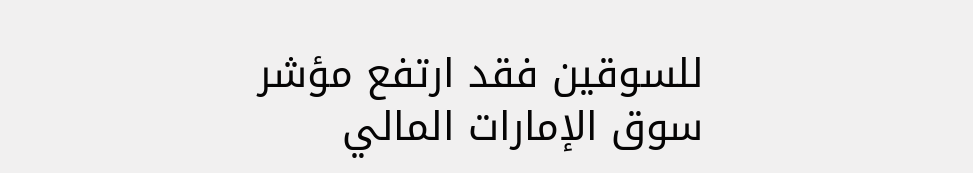للسوقين فقد ارتفع مؤشر سوق الإمارات المالي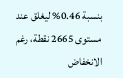بنسبة 0.46% ليغلق عند مستوى 2665 نقطة، رغم الانخفاض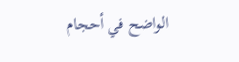الواضح في أحجام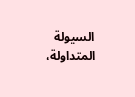السيولة المتداولة،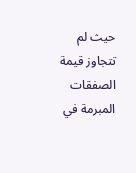حيث لم تتجاوز قيمة الصفقات المبرمة في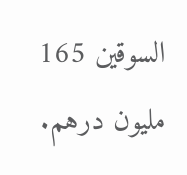السوقين 165 مليون درهم.